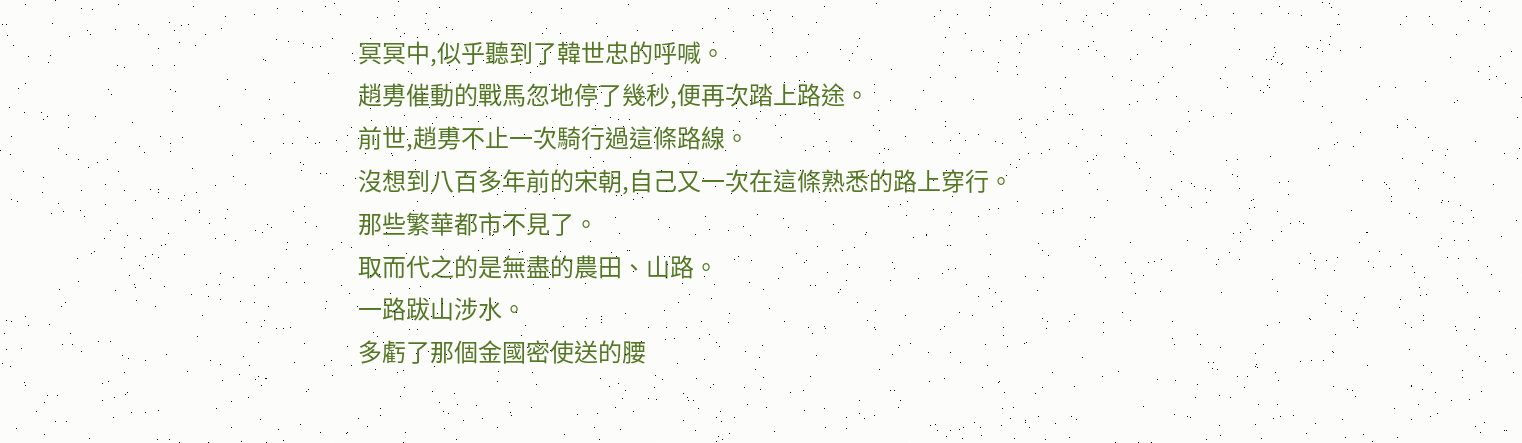冥冥中,似乎聽到了韓世忠的呼喊。
趙旉催動的戰馬忽地停了幾秒,便再次踏上路途。
前世,趙旉不止一次騎行過這條路線。
沒想到八百多年前的宋朝,自己又一次在這條熟悉的路上穿行。
那些繁華都市不見了。
取而代之的是無盡的農田、山路。
一路跋山涉水。
多虧了那個金國密使送的腰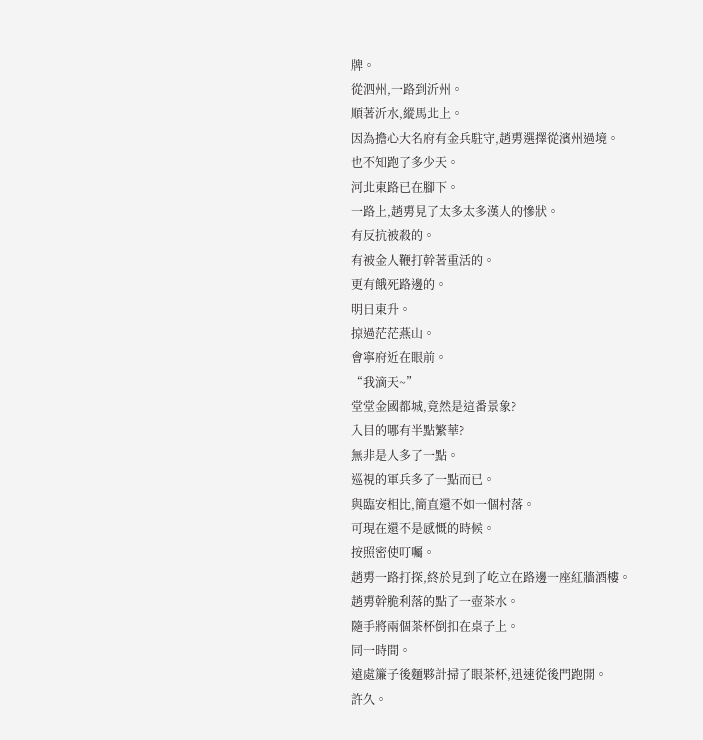牌。
從泗州,一路到沂州。
順著沂水,縱馬北上。
因為擔心大名府有金兵駐守,趙旉選擇從濱州過境。
也不知跑了多少天。
河北東路已在腳下。
一路上,趙旉見了太多太多漢人的慘狀。
有反抗被殺的。
有被金人鞭打幹著重活的。
更有餓死路邊的。
明日東升。
掠過茫茫燕山。
會寧府近在眼前。
“我滴天~”
堂堂金國都城,竟然是這番景象?
入目的哪有半點繁華?
無非是人多了一點。
巡視的軍兵多了一點而已。
與臨安相比,簡直還不如一個村落。
可現在還不是感慨的時候。
按照密使叮囑。
趙旉一路打探,終於見到了屹立在路邊一座紅牆酒樓。
趙旉幹脆利落的點了一壺茶水。
隨手將兩個茶杯倒扣在桌子上。
同一時間。
遠處簾子後麵夥計掃了眼茶杯,迅速從後門跑開。
許久。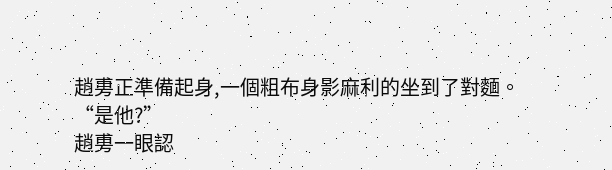趙旉正準備起身,一個粗布身影麻利的坐到了對麵。
“是他?”
趙旉一眼認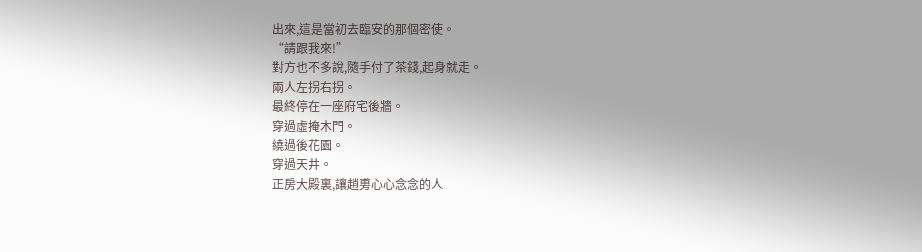出來,這是當初去臨安的那個密使。
“請跟我來!”
對方也不多說,隨手付了茶錢,起身就走。
兩人左拐右拐。
最終停在一座府宅後牆。
穿過虛掩木門。
繞過後花園。
穿過天井。
正房大殿裏,讓趙旉心心念念的人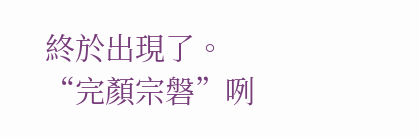終於出現了。
“完顏宗磐”咧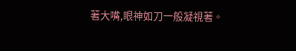著大嘴,眼神如刀一般凝視著。